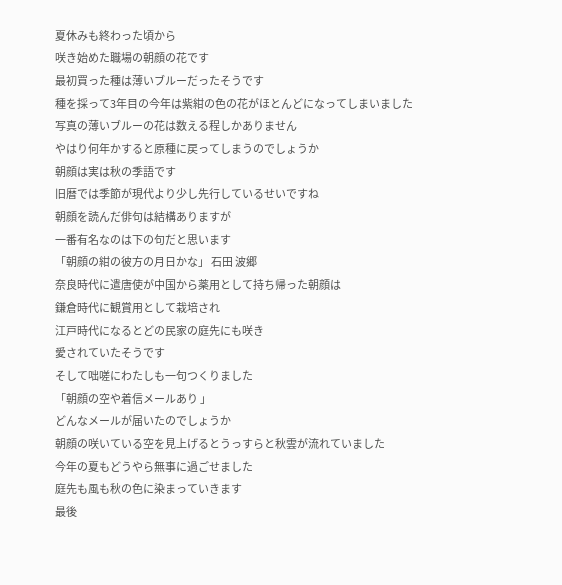夏休みも終わった頃から
咲き始めた職場の朝顔の花です
最初買った種は薄いブルーだったそうです
種を採って3年目の今年は紫紺の色の花がほとんどになってしまいました
写真の薄いブルーの花は数える程しかありません
やはり何年かすると原種に戻ってしまうのでしょうか
朝顔は実は秋の季語です
旧暦では季節が現代より少し先行しているせいですね
朝顔を読んだ俳句は結構ありますが
一番有名なのは下の句だと思います
「朝顔の紺の彼方の月日かな」 石田 波郷
奈良時代に遣唐使が中国から薬用として持ち帰った朝顔は
鎌倉時代に観賞用として栽培され
江戸時代になるとどの民家の庭先にも咲き
愛されていたそうです
そして咄嗟にわたしも一句つくりました
「朝顔の空や着信メールあり 」
どんなメールが届いたのでしょうか
朝顔の咲いている空を見上げるとうっすらと秋雲が流れていました
今年の夏もどうやら無事に過ごせました
庭先も風も秋の色に染まっていきます
最後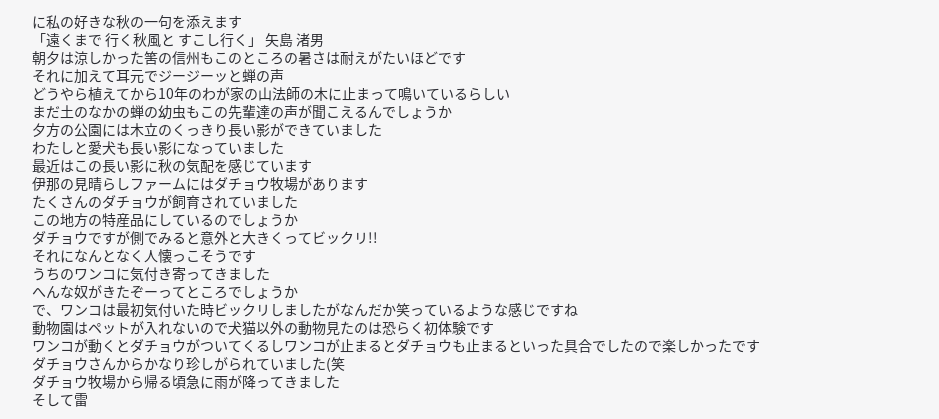に私の好きな秋の一句を添えます
「遠くまで 行く秋風と すこし行く」 矢島 渚男
朝夕は涼しかった筈の信州もこのところの暑さは耐えがたいほどです
それに加えて耳元でジージーッと蝉の声
どうやら植えてから10年のわが家の山法師の木に止まって鳴いているらしい
まだ土のなかの蝉の幼虫もこの先輩達の声が聞こえるんでしょうか
夕方の公園には木立のくっきり長い影ができていました
わたしと愛犬も長い影になっていました
最近はこの長い影に秋の気配を感じています
伊那の見晴らしファームにはダチョウ牧場があります
たくさんのダチョウが飼育されていました
この地方の特産品にしているのでしょうか
ダチョウですが側でみると意外と大きくってビックリ!!
それになんとなく人懐っこそうです
うちのワンコに気付き寄ってきました
へんな奴がきたぞーってところでしょうか
で、ワンコは最初気付いた時ビックリしましたがなんだか笑っているような感じですね
動物園はペットが入れないので犬猫以外の動物見たのは恐らく初体験です
ワンコが動くとダチョウがついてくるしワンコが止まるとダチョウも止まるといった具合でしたので楽しかったです
ダチョウさんからかなり珍しがられていました(笑
ダチョウ牧場から帰る頃急に雨が降ってきました
そして雷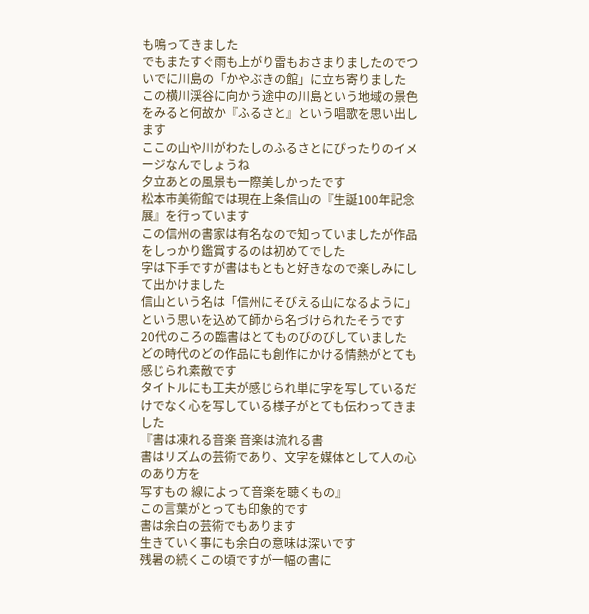も鳴ってきました
でもまたすぐ雨も上がり雷もおさまりましたのでついでに川島の「かやぶきの館」に立ち寄りました
この横川渓谷に向かう途中の川島という地域の景色をみると何故か『ふるさと』という唱歌を思い出します
ここの山や川がわたしのふるさとにぴったりのイメージなんでしょうね
夕立あとの風景も一際美しかったです
松本市美術館では現在上条信山の『生誕100年記念展』を行っています
この信州の書家は有名なので知っていましたが作品をしっかり鑑賞するのは初めてでした
字は下手ですが書はもともと好きなので楽しみにして出かけました
信山という名は「信州にそびえる山になるように」という思いを込めて師から名づけられたそうです
20代のころの臨書はとてものびのびしていました
どの時代のどの作品にも創作にかける情熱がとても感じられ素敵です
タイトルにも工夫が感じられ単に字を写しているだけでなく心を写している様子がとても伝わってきました
『書は凍れる音楽 音楽は流れる書
書はリズムの芸術であり、文字を媒体として人の心のあり方を
写すもの 線によって音楽を聴くもの』
この言葉がとっても印象的です
書は余白の芸術でもあります
生きていく事にも余白の意味は深いです
残暑の続くこの頃ですが一幅の書に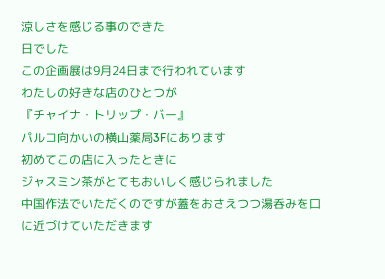涼しさを感じる事のできた
日でした
この企画展は9月24日まで行われています
わたしの好きな店のひとつが
『チャイナ・トリップ・バー』
パルコ向かいの横山薬局3Fにあります
初めてこの店に入ったときに
ジャスミン茶がとてもおいしく感じられました
中国作法でいただくのですが蓋をおさえつつ湯呑みを口に近づけていただきます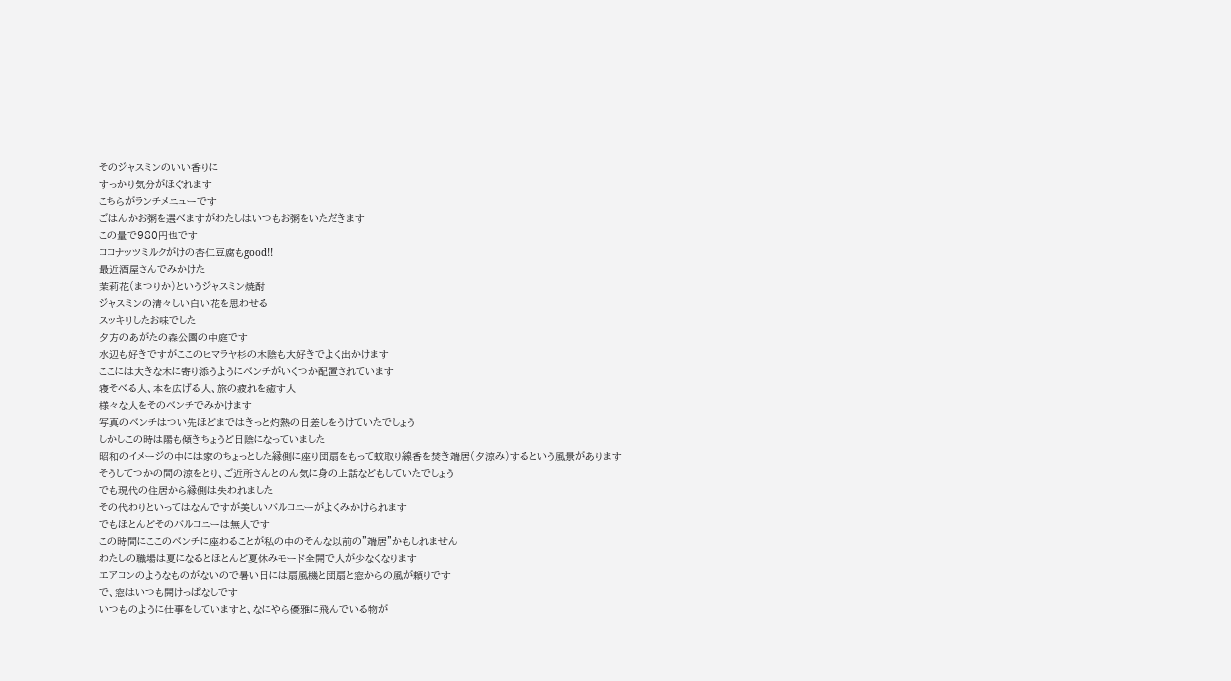そのジャスミンのいい香りに
すっかり気分がほぐれます
こちらがランチメニューです
ごはんかお粥を選べますがわたしはいつもお粥をいただきます
この量で980円也です
ココナッツミルクがけの杏仁豆腐もgood!!
最近酒屋さんでみかけた
茉莉花(まつりか)というジャスミン焼酎
ジャスミンの清々しい白い花を思わせる
スッキリしたお味でした
夕方のあがたの森公園の中庭です
水辺も好きですがここのヒマラヤ杉の木陰も大好きでよく出かけます
ここには大きな木に寄り添うようにベンチがいくつか配置されています
寝そべる人、本を広げる人、旅の疲れを癒す人
様々な人をそのベンチでみかけます
写真のベンチはつい先ほどまではきっと灼熱の日差しをうけていたでしょう
しかしこの時は陽も傾きちょうど日陰になっていました
昭和のイメージの中には家のちょっとした縁側に座り団扇をもって蚊取り線香を焚き端居(夕涼み)するという風景があります
そうしてつかの間の涼をとり、ご近所さんとのん気に身の上話などもしていたでしょう
でも現代の住居から縁側は失われました
その代わりといってはなんですが美しいバルコニーがよくみかけられます
でもほとんどそのバルコニーは無人です
この時間にここのベンチに座わることが私の中のそんな以前の"端居"かもしれません
わたしの職場は夏になるとほとんど夏休みモード全開で人が少なくなります
エアコンのようなものがないので暑い日には扇風機と団扇と窓からの風が頼りです
で、窓はいつも開けっぱなしです
いつものように仕事をしていますと、なにやら優雅に飛んでいる物が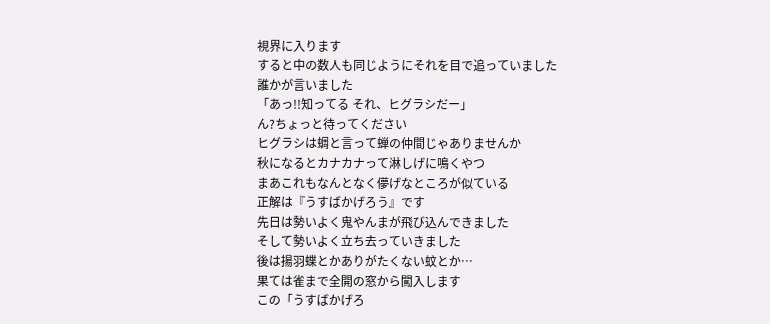視界に入ります
すると中の数人も同じようにそれを目で追っていました
誰かが言いました
「あっ!!知ってる それ、ヒグラシだー」
ん?ちょっと待ってください
ヒグラシは蜩と言って蝉の仲間じゃありませんか
秋になるとカナカナって淋しげに鳴くやつ
まあこれもなんとなく儚げなところが似ている
正解は『うすばかげろう』です
先日は勢いよく鬼やんまが飛び込んできました
そして勢いよく立ち去っていきました
後は揚羽蝶とかありがたくない蚊とか…
果ては雀まで全開の窓から闖入します
この「うすばかげろ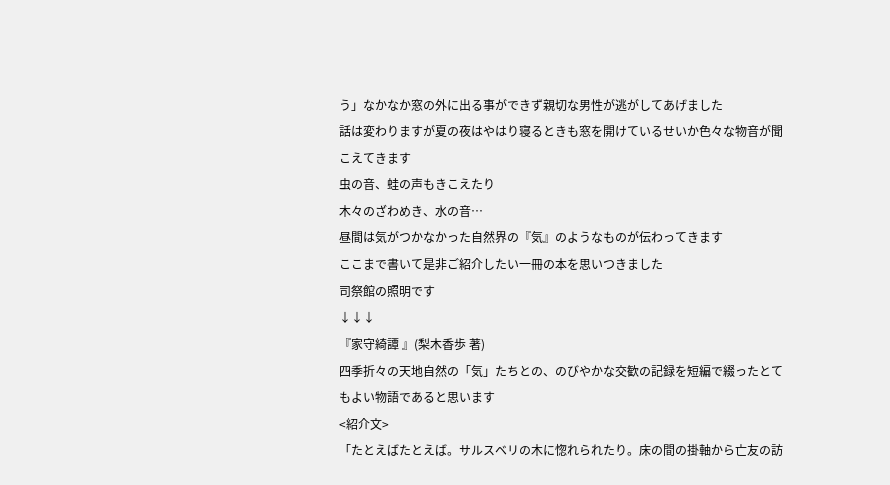う」なかなか窓の外に出る事ができず親切な男性が逃がしてあげました
話は変わりますが夏の夜はやはり寝るときも窓を開けているせいか色々な物音が聞こえてきます
虫の音、蛙の声もきこえたり
木々のざわめき、水の音…
昼間は気がつかなかった自然界の『気』のようなものが伝わってきます
ここまで書いて是非ご紹介したい一冊の本を思いつきました
司祭館の照明です
↓↓↓
『家守綺譚 』(梨木香歩 著)
四季折々の天地自然の「気」たちとの、のびやかな交歓の記録を短編で綴ったとてもよい物語であると思います
<紹介文>
「たとえばたとえば。サルスベリの木に惚れられたり。床の間の掛軸から亡友の訪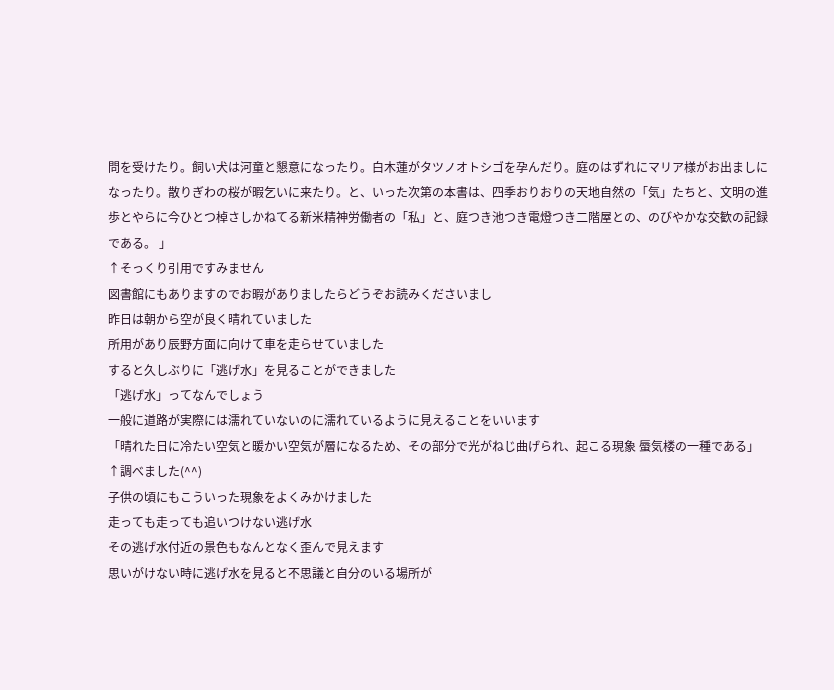問を受けたり。飼い犬は河童と懇意になったり。白木蓮がタツノオトシゴを孕んだり。庭のはずれにマリア様がお出ましになったり。散りぎわの桜が暇乞いに来たり。と、いった次第の本書は、四季おりおりの天地自然の「気」たちと、文明の進歩とやらに今ひとつ棹さしかねてる新米精神労働者の「私」と、庭つき池つき電燈つき二階屋との、のびやかな交歓の記録である。 」
↑そっくり引用ですみません
図書館にもありますのでお暇がありましたらどうぞお読みくださいまし
昨日は朝から空が良く晴れていました
所用があり辰野方面に向けて車を走らせていました
すると久しぶりに「逃げ水」を見ることができました
「逃げ水」ってなんでしょう
一般に道路が実際には濡れていないのに濡れているように見えることをいいます
「晴れた日に冷たい空気と暖かい空気が層になるため、その部分で光がねじ曲げられ、起こる現象 蜃気楼の一種である」
↑調べました(^^)
子供の頃にもこういった現象をよくみかけました
走っても走っても追いつけない逃げ水
その逃げ水付近の景色もなんとなく歪んで見えます
思いがけない時に逃げ水を見ると不思議と自分のいる場所が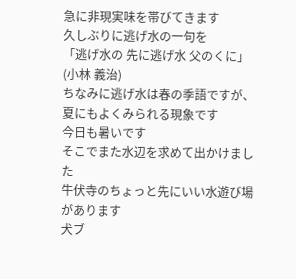急に非現実味を帯びてきます
久しぶりに逃げ水の一句を
「逃げ水の 先に逃げ水 父のくに」(小林 義治)
ちなみに逃げ水は春の季語ですが、夏にもよくみられる現象です
今日も暑いです
そこでまた水辺を求めて出かけました
牛伏寺のちょっと先にいい水遊び場があります
犬ブ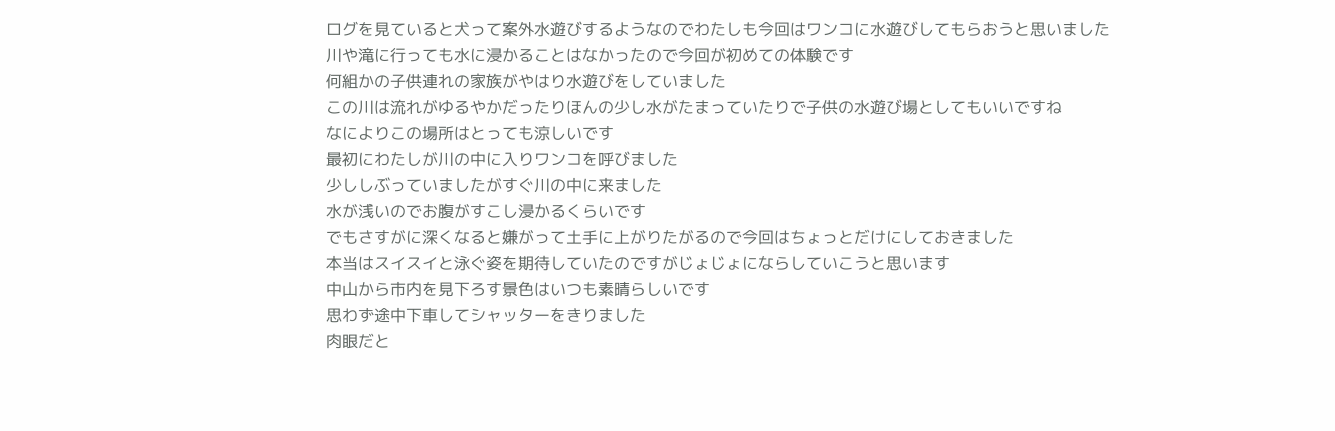ログを見ていると犬って案外水遊びするようなのでわたしも今回はワンコに水遊びしてもらおうと思いました
川や滝に行っても水に浸かることはなかったので今回が初めての体験です
何組かの子供連れの家族がやはり水遊びをしていました
この川は流れがゆるやかだったりほんの少し水がたまっていたりで子供の水遊び場としてもいいですね
なによりこの場所はとっても涼しいです
最初にわたしが川の中に入りワンコを呼びました
少ししぶっていましたがすぐ川の中に来ました
水が浅いのでお腹がすこし浸かるくらいです
でもさすがに深くなると嫌がって土手に上がりたがるので今回はちょっとだけにしておきました
本当はスイスイと泳ぐ姿を期待していたのですがじょじょにならしていこうと思います
中山から市内を見下ろす景色はいつも素晴らしいです
思わず途中下車してシャッターをきりました
肉眼だと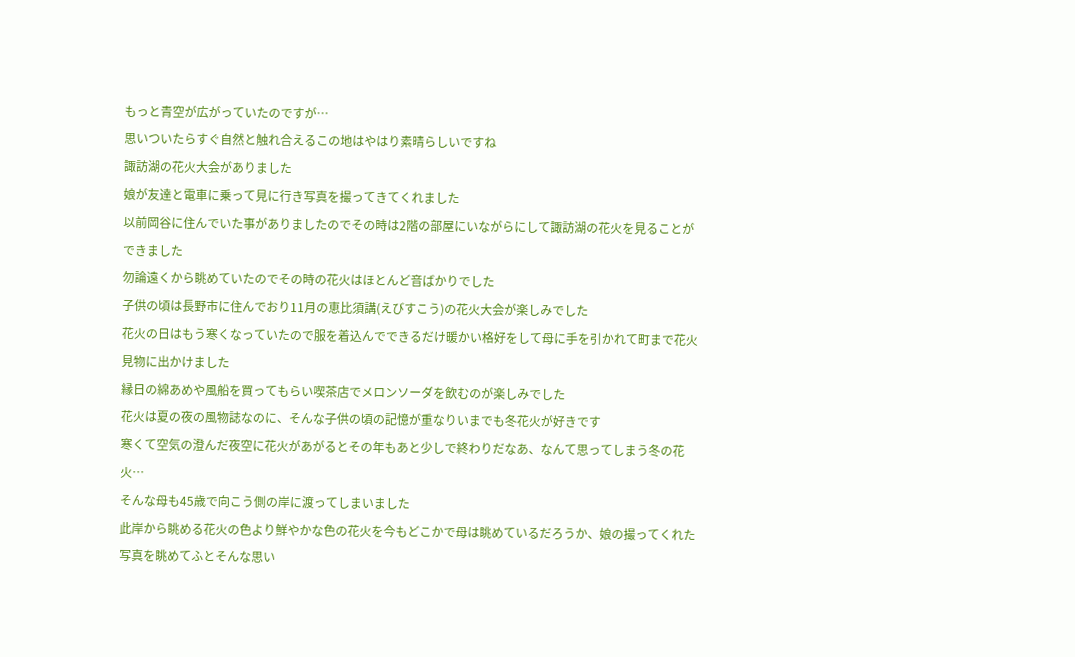もっと青空が広がっていたのですが…
思いついたらすぐ自然と触れ合えるこの地はやはり素晴らしいですね
諏訪湖の花火大会がありました
娘が友達と電車に乗って見に行き写真を撮ってきてくれました
以前岡谷に住んでいた事がありましたのでその時は2階の部屋にいながらにして諏訪湖の花火を見ることができました
勿論遠くから眺めていたのでその時の花火はほとんど音ばかりでした
子供の頃は長野市に住んでおり11月の恵比須講(えびすこう)の花火大会が楽しみでした
花火の日はもう寒くなっていたので服を着込んでできるだけ暖かい格好をして母に手を引かれて町まで花火見物に出かけました
縁日の綿あめや風船を買ってもらい喫茶店でメロンソーダを飲むのが楽しみでした
花火は夏の夜の風物誌なのに、そんな子供の頃の記憶が重なりいまでも冬花火が好きです
寒くて空気の澄んだ夜空に花火があがるとその年もあと少しで終わりだなあ、なんて思ってしまう冬の花火…
そんな母も45歳で向こう側の岸に渡ってしまいました
此岸から眺める花火の色より鮮やかな色の花火を今もどこかで母は眺めているだろうか、娘の撮ってくれた写真を眺めてふとそんな思い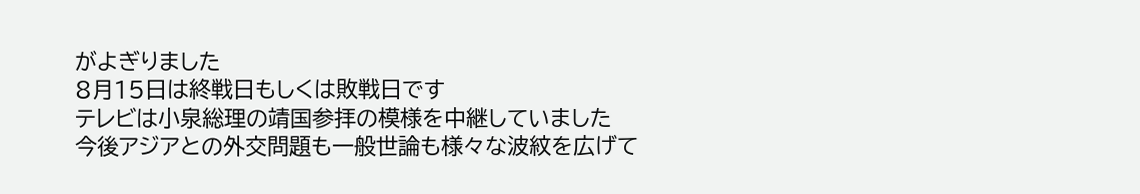がよぎりました
8月15日は終戦日もしくは敗戦日です
テレビは小泉総理の靖国参拝の模様を中継していました
今後アジアとの外交問題も一般世論も様々な波紋を広げて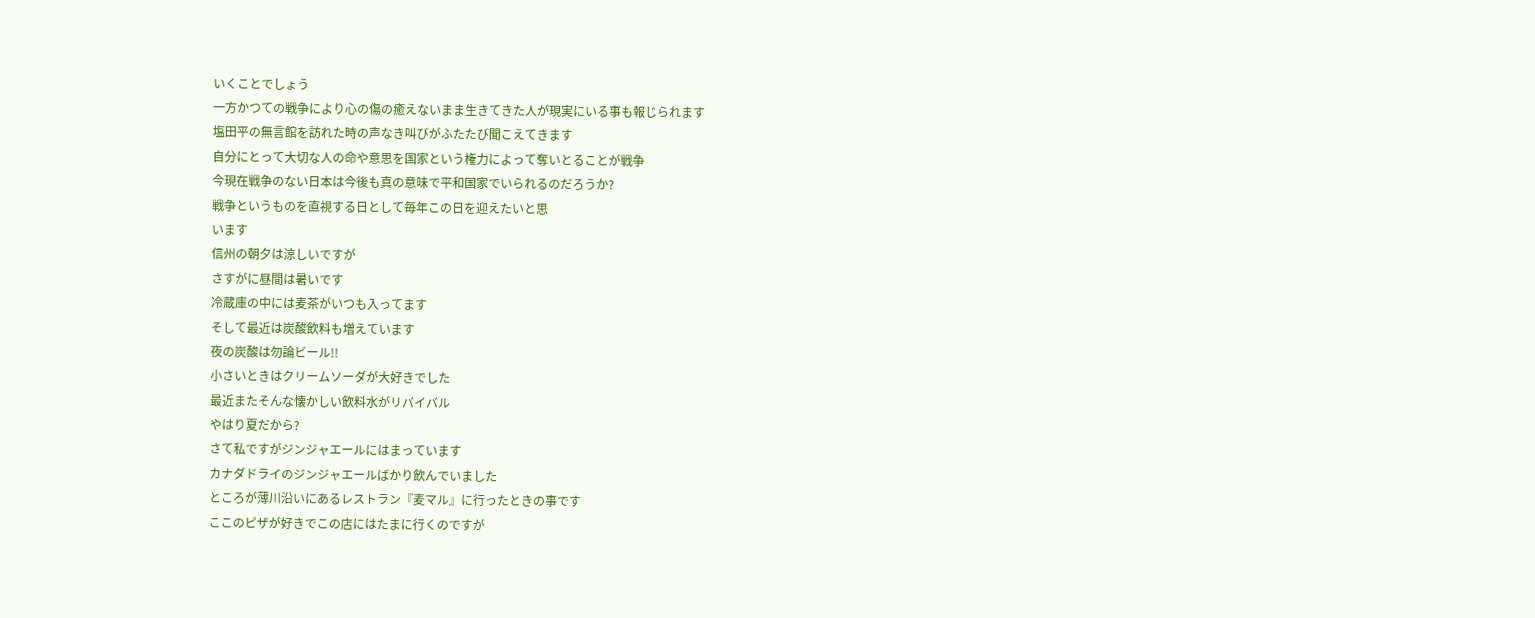いくことでしょう
一方かつての戦争により心の傷の癒えないまま生きてきた人が現実にいる事も報じられます
塩田平の無言館を訪れた時の声なき叫びがふたたび聞こえてきます
自分にとって大切な人の命や意思を国家という権力によって奪いとることが戦争
今現在戦争のない日本は今後も真の意味で平和国家でいられるのだろうか?
戦争というものを直視する日として毎年この日を迎えたいと思
います
信州の朝夕は涼しいですが
さすがに昼間は暑いです
冷蔵庫の中には麦茶がいつも入ってます
そして最近は炭酸飲料も増えています
夜の炭酸は勿論ビール!!
小さいときはクリームソーダが大好きでした
最近またそんな懐かしい飲料水がリバイバル
やはり夏だから?
さて私ですがジンジャエールにはまっています
カナダドライのジンジャエールばかり飲んでいました
ところが薄川沿いにあるレストラン『麦マル』に行ったときの事です
ここのピザが好きでこの店にはたまに行くのですが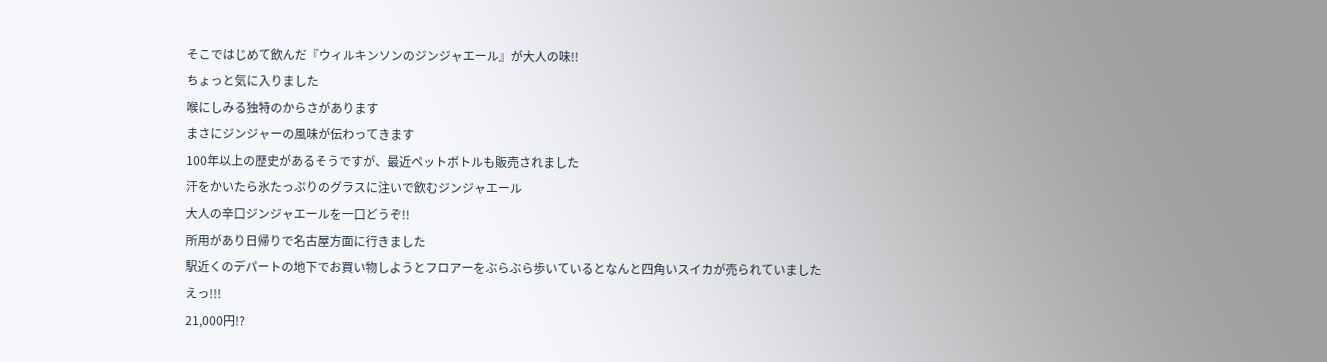そこではじめて飲んだ『ウィルキンソンのジンジャエール』が大人の味!!
ちょっと気に入りました
喉にしみる独特のからさがあります
まさにジンジャーの風味が伝わってきます
100年以上の歴史があるそうですが、最近ペットボトルも販売されました
汗をかいたら氷たっぷりのグラスに注いで飲むジンジャエール
大人の辛口ジンジャエールを一口どうぞ!!
所用があり日帰りで名古屋方面に行きました
駅近くのデパートの地下でお買い物しようとフロアーをぶらぶら歩いているとなんと四角いスイカが売られていました
えっ!!!
21,000円!?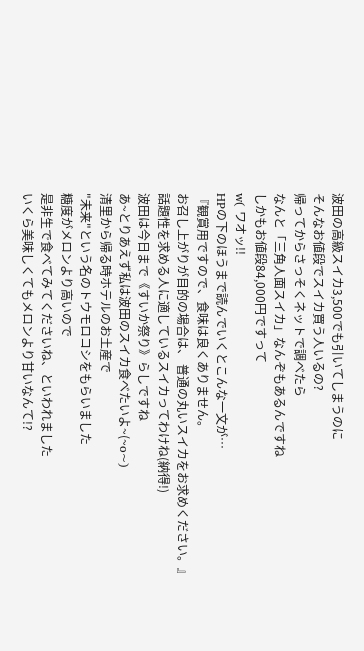波田の高級スイカ3,500でも引いてしまうのに
そんなお値段でスイカ買う人いるの?
帰ってからさっそくネットで調べたら
なんと「三角人面スイカ」なんぞもあるんですね
しかもお値段84,000円ですって
w( ワオッ!!
HPの下のほうまで読んでいくとこんな一文が…
『観賞用ですので、食味は良くありません。
お召し上がりが目的の場合は、 普通の丸いスイカをお求めください。』
話題性を求める人に適しているスイカってわけね(納得!)
波田は今日まで《すいか祭り》らしですね
あ~とりあえず私は波田のスイカ食べたいよ~(~o~)
清里から帰る時ホテルのお土産で
"未来"という名のトウモロコシをもらいました
糖度がメロンより高いので
是非生で食べてみてくださいね、といわれました
いくら美味しくてもメロンより甘いなんて!?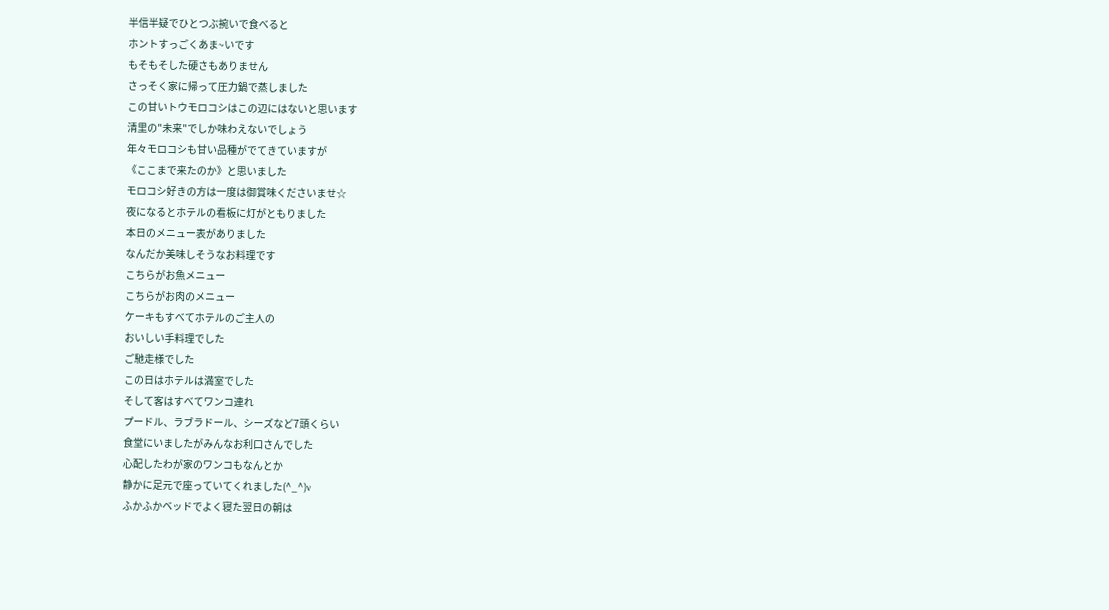半信半疑でひとつぶ捥いで食べると
ホントすっごくあま~いです
もそもそした硬さもありません
さっそく家に帰って圧力鍋で蒸しました
この甘いトウモロコシはこの辺にはないと思います
清里の"未来"でしか味わえないでしょう
年々モロコシも甘い品種がでてきていますが
《ここまで来たのか》と思いました
モロコシ好きの方は一度は御賞味くださいませ☆
夜になるとホテルの看板に灯がともりました
本日のメニュー表がありました
なんだか美味しそうなお料理です
こちらがお魚メニュー
こちらがお肉のメニュー
ケーキもすべてホテルのご主人の
おいしい手料理でした
ご馳走様でした
この日はホテルは満室でした
そして客はすべてワンコ連れ
プードル、ラブラドール、シーズなど7頭くらい
食堂にいましたがみんなお利口さんでした
心配したわが家のワンコもなんとか
静かに足元で座っていてくれました(^_^)v
ふかふかベッドでよく寝た翌日の朝は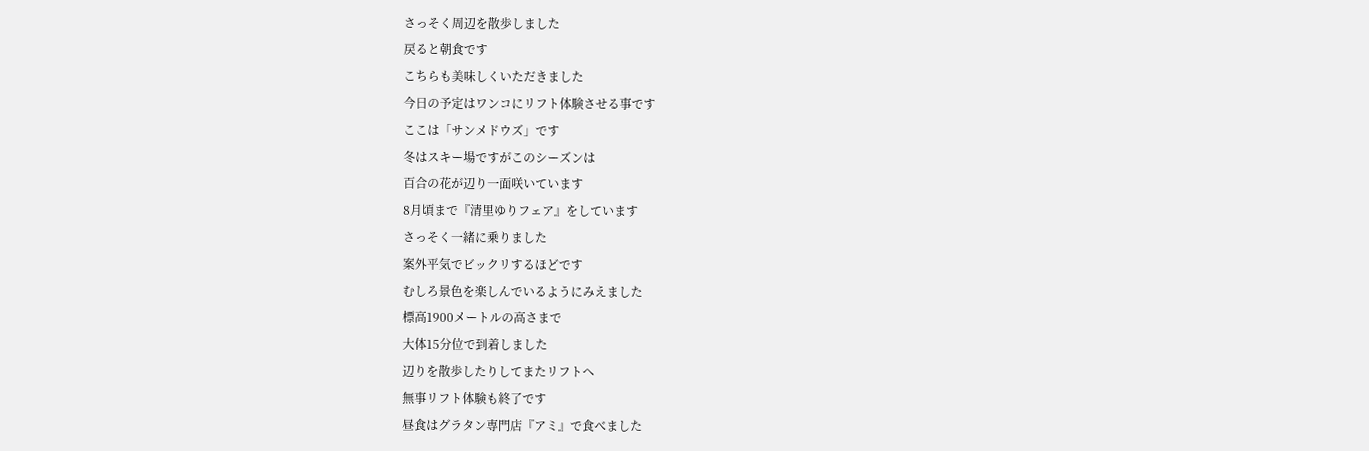さっそく周辺を散歩しました
戻ると朝食です
こちらも美味しくいただきました
今日の予定はワンコにリフト体験させる事です
ここは「サンメドウズ」です
冬はスキー場ですがこのシーズンは
百合の花が辺り一面咲いています
8月頃まで『清里ゆりフェア』をしています
さっそく一緒に乗りました
案外平気でビックリするほどです
むしろ景色を楽しんでいるようにみえました
標高1900メートルの高さまで
大体15分位で到着しました
辺りを散歩したりしてまたリフトへ
無事リフト体験も終了です
昼食はグラタン専門店『アミ』で食べました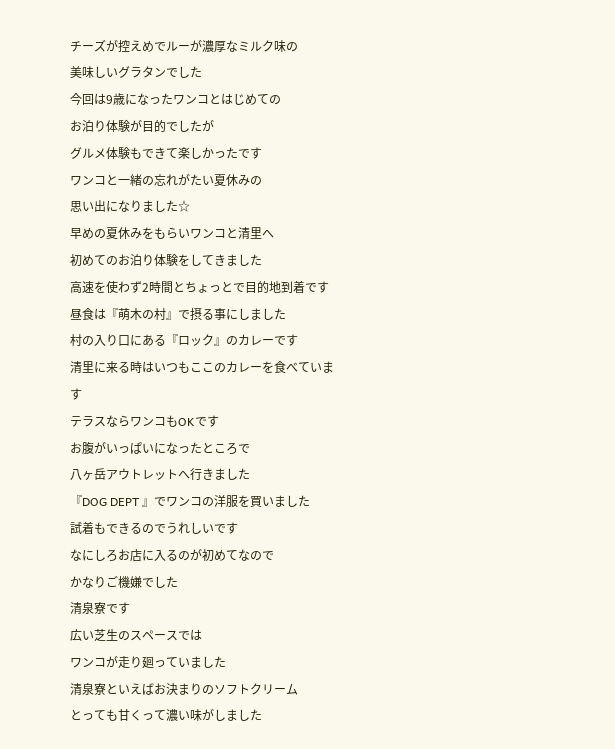チーズが控えめでルーが濃厚なミルク味の
美味しいグラタンでした
今回は9歳になったワンコとはじめての
お泊り体験が目的でしたが
グルメ体験もできて楽しかったです
ワンコと一緒の忘れがたい夏休みの
思い出になりました☆
早めの夏休みをもらいワンコと清里へ
初めてのお泊り体験をしてきました
高速を使わず2時間とちょっとで目的地到着です
昼食は『萌木の村』で摂る事にしました
村の入り口にある『ロック』のカレーです
清里に来る時はいつもここのカレーを食べています
テラスならワンコもOKです
お腹がいっぱいになったところで
八ヶ岳アウトレットへ行きました
『DOG DEPT 』でワンコの洋服を買いました
試着もできるのでうれしいです
なにしろお店に入るのが初めてなので
かなりご機嫌でした
清泉寮です
広い芝生のスペースでは
ワンコが走り廻っていました
清泉寮といえばお決まりのソフトクリーム
とっても甘くって濃い味がしました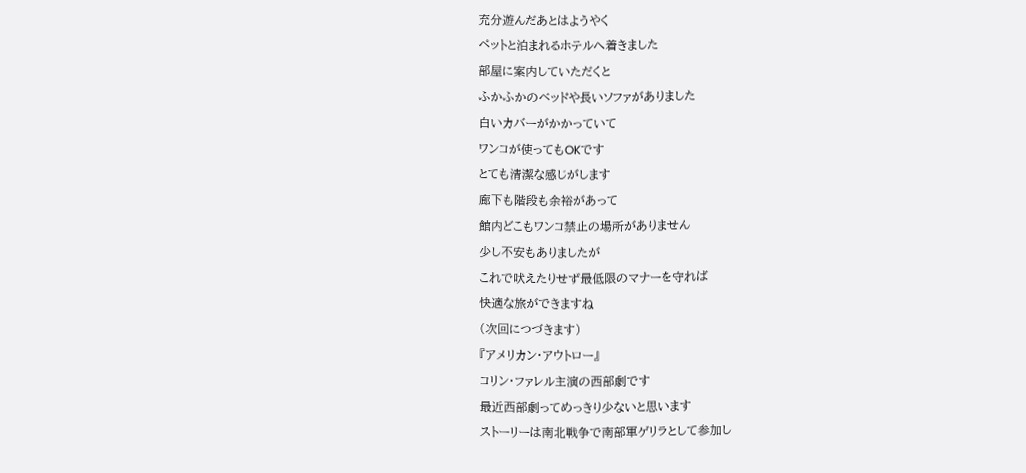充分遊んだあとはようやく
ペットと泊まれるホテルへ着きました
部屋に案内していただくと
ふかふかのベッドや長いソファがありました
白いカバーがかかっていて
ワンコが使ってもOKです
とても清潔な感じがします
廊下も階段も余裕があって
館内どこもワンコ禁止の場所がありません
少し不安もありましたが
これで吠えたりせず最低限のマナーを守れば
快適な旅ができますね
(次回につづきます)
『アメリカン・アウトロー』
コリン・ファレル主演の西部劇です
最近西部劇ってめっきり少ないと思います
ストーリーは南北戦争で南部軍ゲリラとして参加し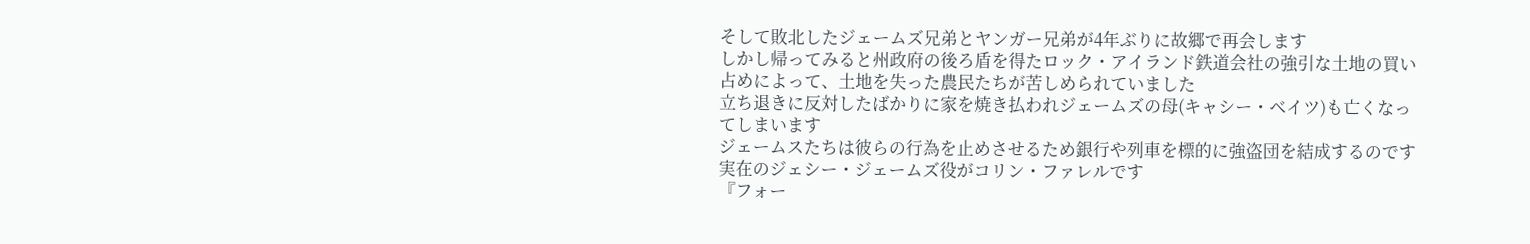そして敗北したジェームズ兄弟とヤンガー兄弟が4年ぶりに故郷で再会します
しかし帰ってみると州政府の後ろ盾を得たロック・アイランド鉄道会社の強引な土地の買い占めによって、土地を失った農民たちが苦しめられていました
立ち退きに反対したばかりに家を焼き払われジェームズの母(キャシー・ベイツ)も亡くなってしまいます
ジェームスたちは彼らの行為を止めさせるため銀行や列車を標的に強盗団を結成するのです
実在のジェシー・ジェームズ役がコリン・ファレルです
『フォー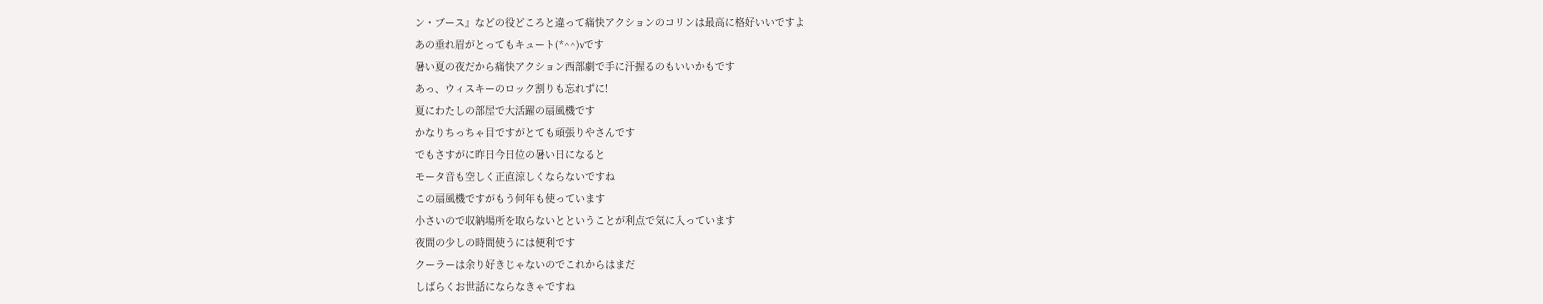ン・ブース』などの役どころと違って痛快アクションのコリンは最高に格好いいですよ
あの垂れ眉がとってもキュート(*^^)vです
暑い夏の夜だから痛快アクション西部劇で手に汗握るのもいいかもです
あっ、ウィスキーのロック割りも忘れずに!
夏にわたしの部屋で大活躍の扇風機です
かなりちっちゃ目ですがとても頑張りやさんです
でもさすがに昨日今日位の暑い日になると
モータ音も空しく正直涼しくならないですね
この扇風機ですがもう何年も使っています
小さいので収納場所を取らないとということが利点で気に入っています
夜間の少しの時間使うには便利です
クーラーは余り好きじゃないのでこれからはまだ
しばらくお世話にならなきゃですね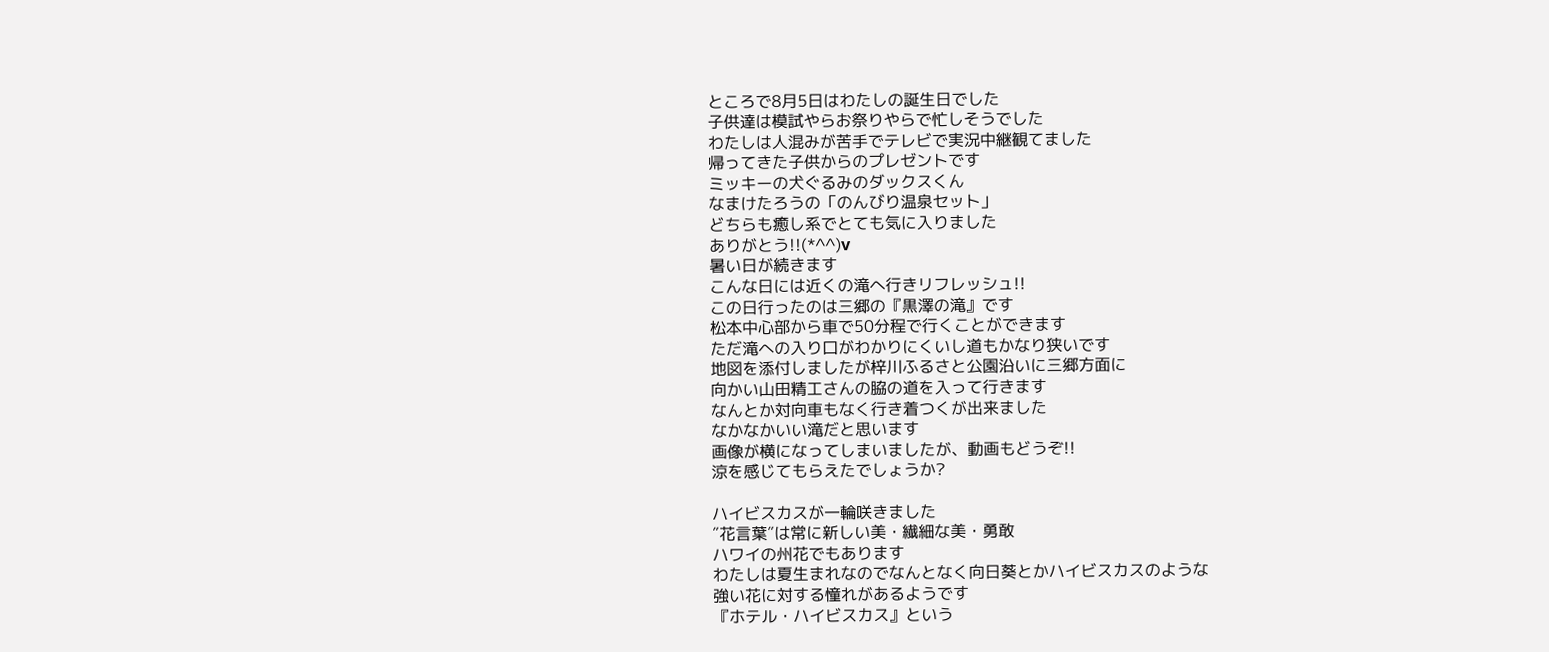ところで8月5日はわたしの誕生日でした
子供達は模試やらお祭りやらで忙しそうでした
わたしは人混みが苦手でテレビで実況中継観てました
帰ってきた子供からのプレゼントです
ミッキーの犬ぐるみのダックスくん
なまけたろうの「のんびり温泉セット」
どちらも癒し系でとても気に入りました
ありがとう!!(*^^)v
暑い日が続きます
こんな日には近くの滝へ行きリフレッシュ!!
この日行ったのは三郷の『黒澤の滝』です
松本中心部から車で50分程で行くことができます
ただ滝への入り口がわかりにくいし道もかなり狭いです
地図を添付しましたが梓川ふるさと公園沿いに三郷方面に
向かい山田精工さんの脇の道を入って行きます
なんとか対向車もなく行き着つくが出来ました
なかなかいい滝だと思います
画像が横になってしまいましたが、動画もどうぞ!!
涼を感じてもらえたでしょうか?

ハイビスカスが一輪咲きました
″花言葉″は常に新しい美・繊細な美・勇敢
ハワイの州花でもあります
わたしは夏生まれなのでなんとなく向日葵とかハイビスカスのような
強い花に対する憧れがあるようです
『ホテル・ハイビスカス』という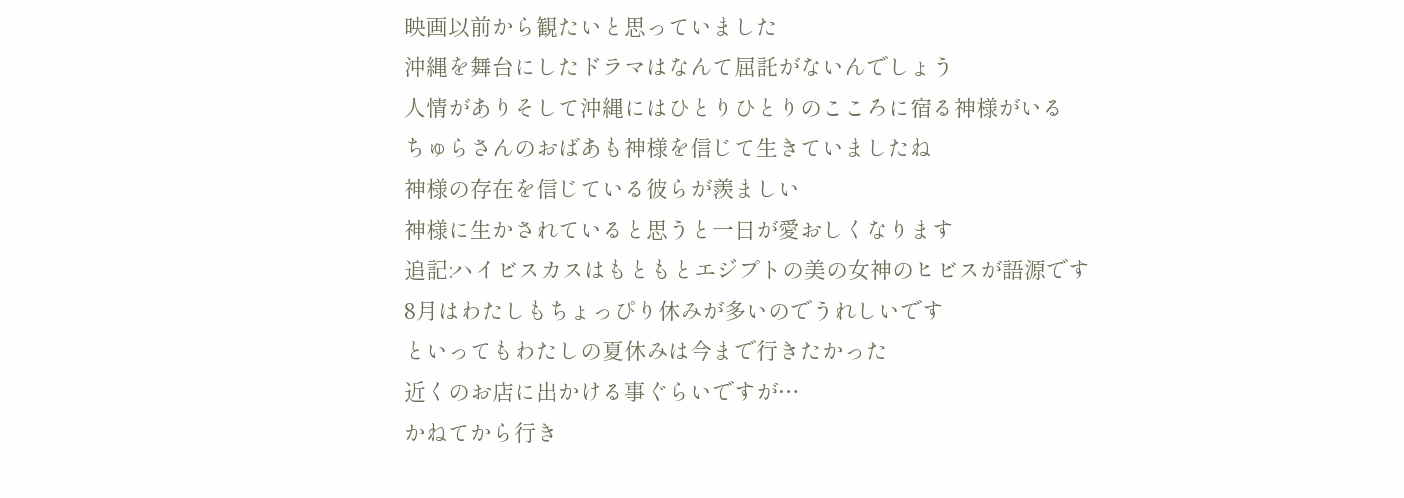映画以前から観たいと思っていました
沖縄を舞台にしたドラマはなんて屈託がないんでしょう
人情がありそして沖縄にはひとりひとりのこころに宿る神様がいる
ちゅらさんのおばあも神様を信じて生きていましたね
神様の存在を信じている彼らが羨ましい
神様に生かされていると思うと一日が愛おしくなります
追記:ハイビスカスはもともとエジプトの美の女神のヒビスが語源です
8月はわたしもちょっぴり休みが多いのでうれしいです
といってもわたしの夏休みは今まで行きたかった
近くのお店に出かける事ぐらいですが…
かねてから行き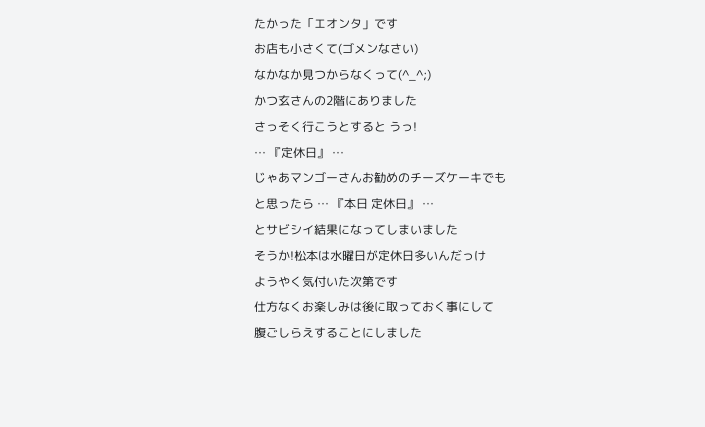たかった「エオンタ」です
お店も小さくて(ゴメンなさい)
なかなか見つからなくって(^_^;)
かつ玄さんの2階にありました
さっそく行こうとすると うっ!
… 『定休日』 …
じゃあマンゴーさんお勧めのチーズケーキでも
と思ったら … 『本日 定休日』 …
とサビシイ結果になってしまいました
そうか!松本は水曜日が定休日多いんだっけ
ようやく気付いた次第です
仕方なくお楽しみは後に取っておく事にして
腹ごしらえすることにしました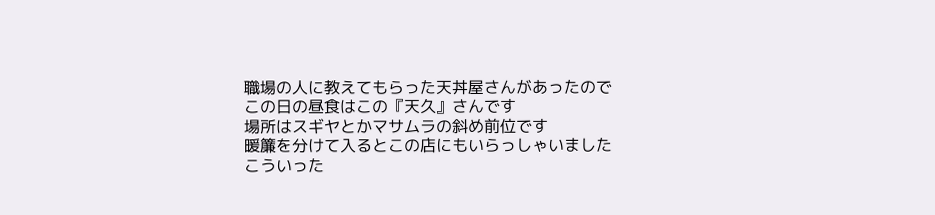職場の人に教えてもらった天丼屋さんがあったので
この日の昼食はこの『天久』さんです
場所はスギヤとかマサムラの斜め前位です
暖簾を分けて入るとこの店にもいらっしゃいました
こういった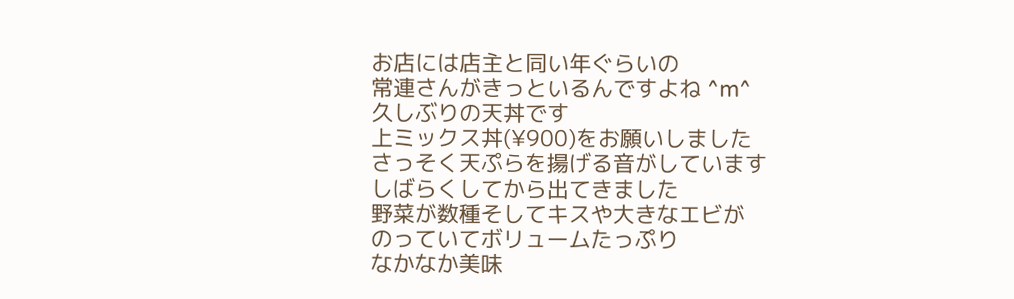お店には店主と同い年ぐらいの
常連さんがきっといるんですよね ^m^
久しぶりの天丼です
上ミックス丼(¥900)をお願いしました
さっそく天ぷらを揚げる音がしています
しばらくしてから出てきました
野菜が数種そしてキスや大きなエビが
のっていてボリュームたっぷり
なかなか美味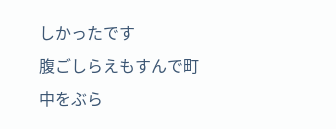しかったです
腹ごしらえもすんで町中をぶら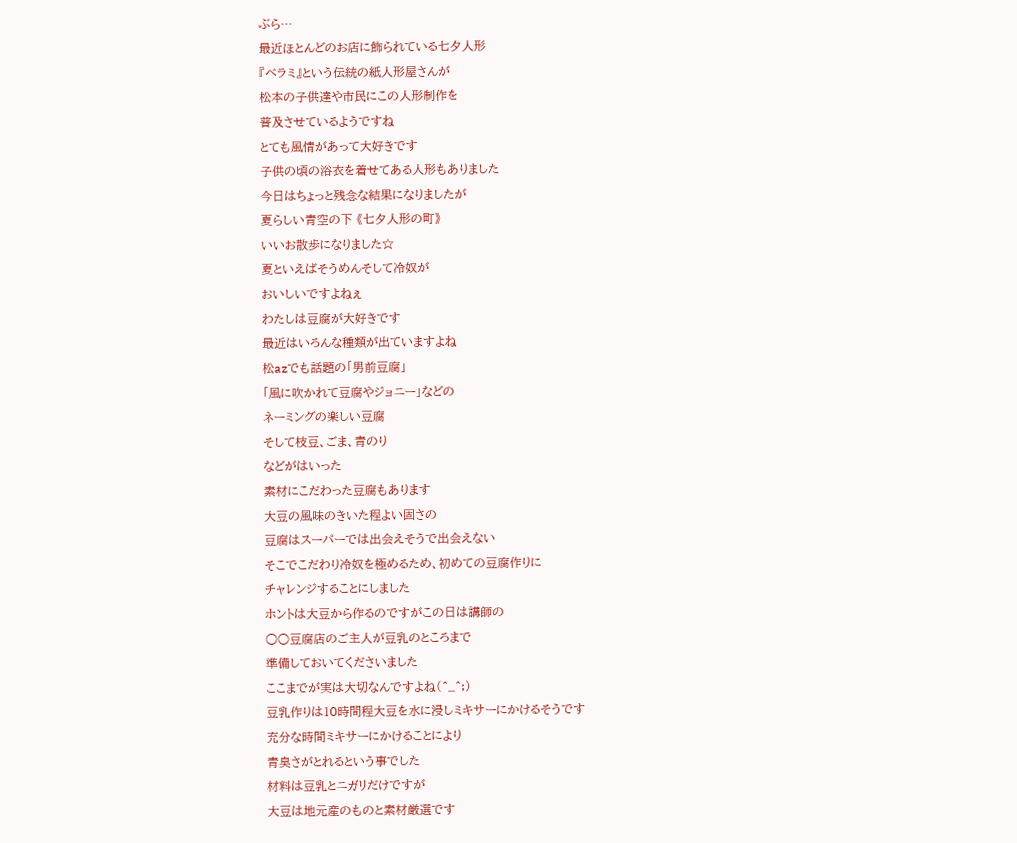ぶら…
最近ほとんどのお店に飾られている七夕人形
『ベラミ』という伝統の紙人形屋さんが
松本の子供達や市民にこの人形制作を
普及させているようですね
とても風情があって大好きです
子供の頃の浴衣を着せてある人形もありました
今日はちょっと残念な結果になりましたが
夏らしい青空の下 《七夕人形の町》
いいお散歩になりました☆
夏といえばそうめんそして冷奴が
おいしいですよねぇ
わたしは豆腐が大好きです
最近はいろんな種類が出ていますよね
松azでも話題の「男前豆腐」
「風に吹かれて豆腐やジョニー」などの
ネーミングの楽しい豆腐
そして枝豆、ごま、青のり
などがはいった
素材にこだわった豆腐もあります
大豆の風味のきいた程よい固さの
豆腐はスーパーでは出会えそうで出会えない
そこでこだわり冷奴を極めるため、初めての豆腐作りに
チャレンジすることにしました
ホントは大豆から作るのですがこの日は講師の
○○豆腐店のご主人が豆乳のところまで
準備しておいてくださいました
ここまでが実は大切なんですよね(^_^;)
豆乳作りは10時間程大豆を水に浸しミキサーにかけるそうです
充分な時間ミキサーにかけることにより
青臭さがとれるという事でした
材料は豆乳とニガリだけですが
大豆は地元産のものと素材厳選です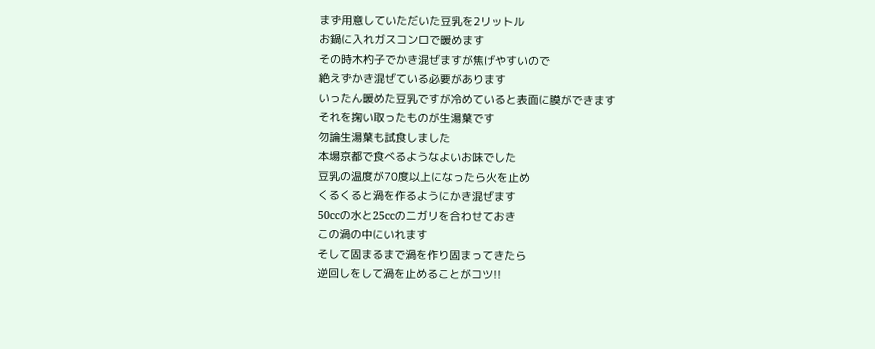まず用意していただいた豆乳を2リットル
お鍋に入れガスコンロで暖めます
その時木杓子でかき混ぜますが焦げやすいので
絶えずかき混ぜている必要があります
いったん暖めた豆乳ですが冷めていると表面に膜ができます
それを掬い取ったものが生湯葉です
勿論生湯葉も試食しました
本場京都で食べるようなよいお味でした
豆乳の温度が70度以上になったら火を止め
くるくると渦を作るようにかき混ぜます
50ccの水と25ccのニガリを合わせておき
この渦の中にいれます
そして固まるまで渦を作り固まってきたら
逆回しをして渦を止めることがコツ!!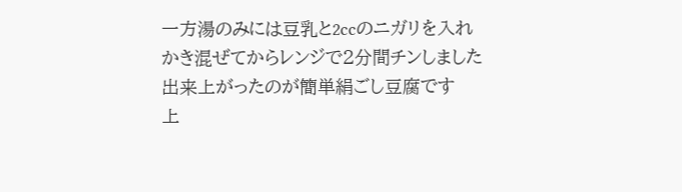一方湯のみには豆乳と2ccのニガリを入れ
かき混ぜてからレンジで2分間チンしました
出来上がったのが簡単絹ごし豆腐です
上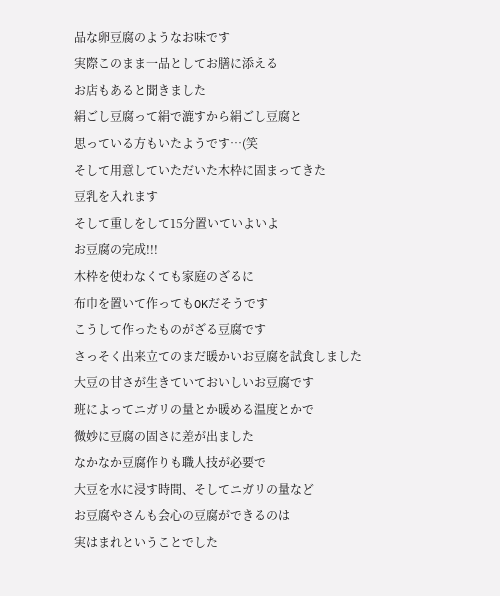品な卵豆腐のようなお味です
実際このまま一品としてお膳に添える
お店もあると聞きました
絹ごし豆腐って絹で漉すから絹ごし豆腐と
思っている方もいたようです…(笑
そして用意していただいた木枠に固まってきた
豆乳を入れます
そして重しをして15分置いていよいよ
お豆腐の完成!!!
木枠を使わなくても家庭のざるに
布巾を置いて作ってもOKだそうです
こうして作ったものがざる豆腐です
さっそく出来立てのまだ暖かいお豆腐を試食しました
大豆の甘さが生きていておいしいお豆腐です
班によってニガリの量とか暖める温度とかで
微妙に豆腐の固さに差が出ました
なかなか豆腐作りも職人技が必要で
大豆を水に浸す時間、そしてニガリの量など
お豆腐やさんも会心の豆腐ができるのは
実はまれということでした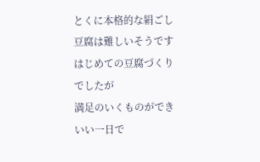とくに本格的な絹ごし豆腐は難しいそうです
はじめての豆腐づくりでしたが
満足のいくものができいい一日で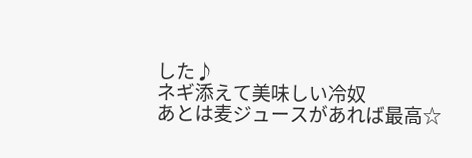した♪
ネギ添えて美味しい冷奴
あとは麦ジュースがあれば最高☆